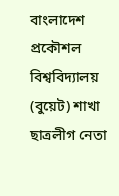বাংলাদেশ প্রকৌশল বিশ্ববিদ্যালয় (বুয়েট) শাখা ছাত্রলীগ নেতা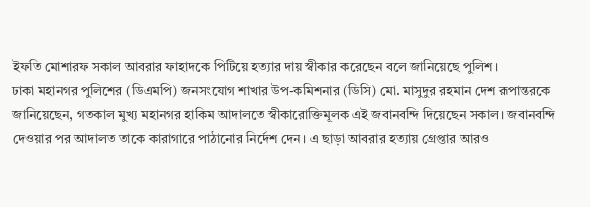ইফতি মোশারফ সকাল আবরার ফাহাদকে পিটিয়ে হত্যার দায় স্বীকার করেছেন বলে জানিয়েছে পুলিশ।
ঢাকা মহানগর পুলিশের (ডিএমপি) জনসংযোগ শাখার উপ-কমিশনার (ডিসি) মো. মাসুদুর রহমান দেশ রূপান্তরকে
জানিয়েছেন, গতকাল মুখ্য মহানগর হাকিম আদালতে স্বীকারোক্তিমূলক এই জবানবন্দি দিয়েছেন সকাল। জবানবন্দি দেওয়ার পর আদালত তাকে কারাগারে পাঠানোর নির্দেশ দেন। এ ছাড়া আবরার হত্যায় গ্রেপ্তার আরও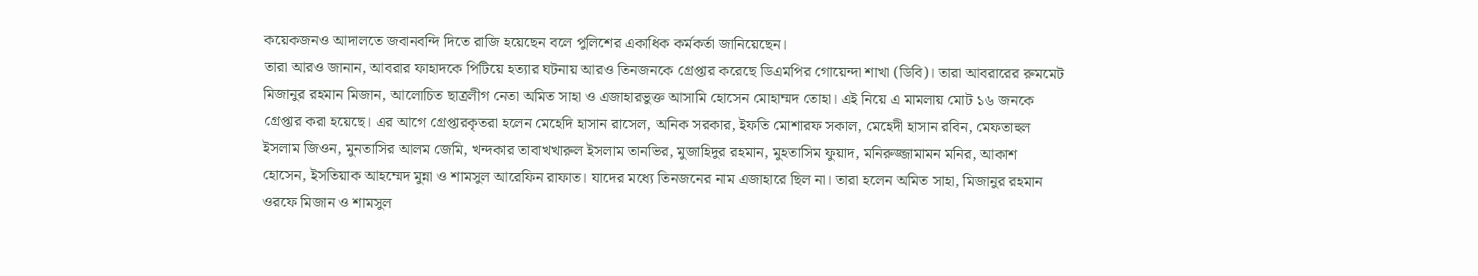কয়েকজনও আদালতে জবানবন্দি দিতে রাজি হয়েছেন বলে পুলিশের একাধিক কর্মকর্তা জানিয়েছেন।
তারা আরও জানান, আবরার ফাহাদকে পিটিয়ে হত্যার ঘটনায় আরও তিনজনকে গ্রেপ্তার করেছে ডিএমপির গোয়েন্দা শাখা (ডিবি)। তারা আবরারের রুমমেট মিজানুর রহমান মিজান, আলোচিত ছাত্রলীগ নেতা অমিত সাহা ও এজাহারভুক্ত আসামি হোসেন মোহাম্মদ তোহা। এই নিয়ে এ মামলায় মোট ১৬ জনকে গ্রেপ্তার করা হয়েছে। এর আগে গ্রেপ্তারকৃতরা হলেন মেহেদি হাসান রাসেল, অনিক সরকার, ইফতি মোশারফ সকাল, মেহেদী হাসান রবিন, মেফতাহুল ইসলাম জিওন, মুনতাসির আলম জেমি, খন্দকার তাবাখখারুল ইসলাম তানভির, মুজাহিদুর রহমান, মুহতাসিম ফুয়াদ, মনিরুজ্জামামন মনির, আকাশ হোসেন, ইসতিয়াক আহম্মেদ মুন্না ও শামসুল আরেফিন রাফাত। যাদের মধ্যে তিনজনের নাম এজাহারে ছিল না। তারা হলেন অমিত সাহা, মিজানুর রহমান ওরফে মিজান ও শামসুল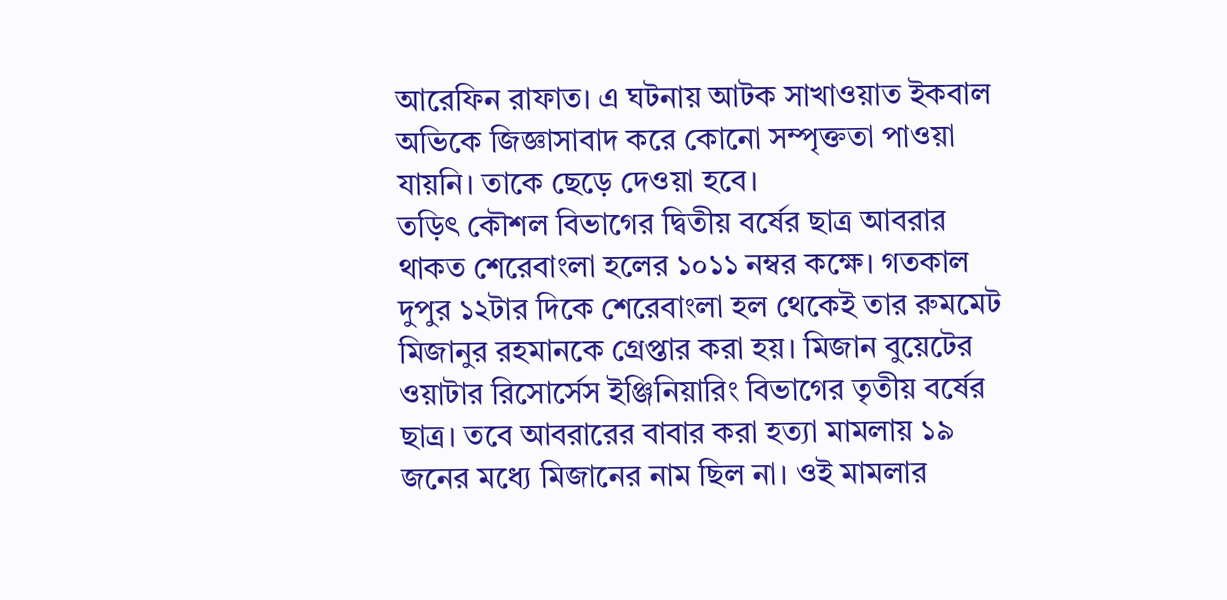আরেফিন রাফাত। এ ঘটনায় আটক সাখাওয়াত ইকবাল অভিকে জিজ্ঞাসাবাদ করে কোনো সম্পৃক্ততা পাওয়া যায়নি। তাকে ছেড়ে দেওয়া হবে।
তড়িৎ কৌশল বিভাগের দ্বিতীয় বর্ষের ছাত্র আবরার থাকত শেরেবাংলা হলের ১০১১ নম্বর কক্ষে। গতকাল দুপুর ১২টার দিকে শেরেবাংলা হল থেকেই তার রুমমেট মিজানুর রহমানকে গ্রেপ্তার করা হয়। মিজান বুয়েটের ওয়াটার রিসোর্সেস ইঞ্জিনিয়ারিং বিভাগের তৃতীয় বর্ষের ছাত্র। তবে আবরারের বাবার করা হত্যা মামলায় ১৯ জনের মধ্যে মিজানের নাম ছিল না। ওই মামলার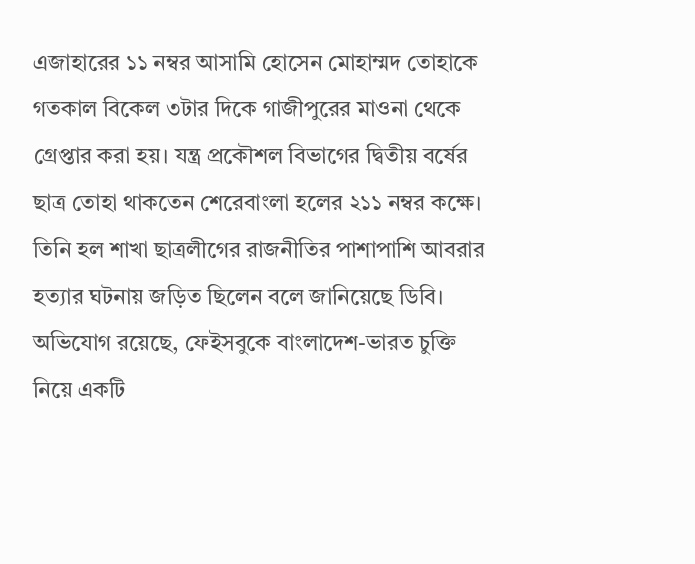এজাহারের ১১ নম্বর আসামি হোসেন মোহাম্মদ তোহাকে গতকাল বিকেল ৩টার দিকে গাজীপুরের মাওনা থেকে গ্রেপ্তার করা হয়। যন্ত্র প্রকৌশল বিভাগের দ্বিতীয় বর্ষের ছাত্র তোহা থাকতেন শেরেবাংলা হলের ২১১ নম্বর কক্ষে। তিনি হল শাখা ছাত্রলীগের রাজনীতির পাশাপাশি আবরার হত্যার ঘটনায় জড়িত ছিলেন বলে জানিয়েছে ডিবি।
অভিযোগ রয়েছে, ফেইসবুকে বাংলাদেশ-ভারত চুক্তি নিয়ে একটি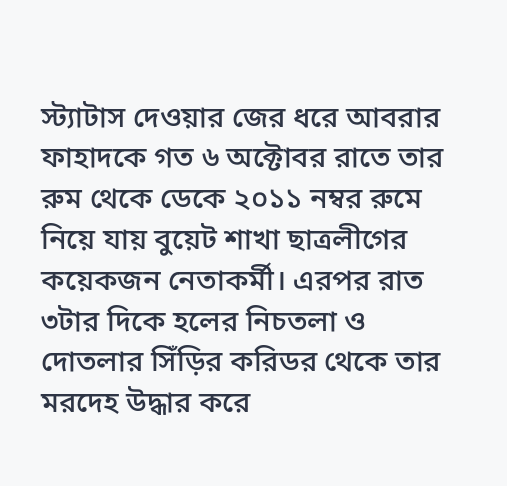স্ট্যাটাস দেওয়ার জের ধরে আবরার ফাহাদকে গত ৬ অক্টোবর রাতে তার রুম থেকে ডেকে ২০১১ নম্বর রুমে নিয়ে যায় বুয়েট শাখা ছাত্রলীগের কয়েকজন নেতাকর্মী। এরপর রাত ৩টার দিকে হলের নিচতলা ও দোতলার সিঁড়ির করিডর থেকে তার মরদেহ উদ্ধার করে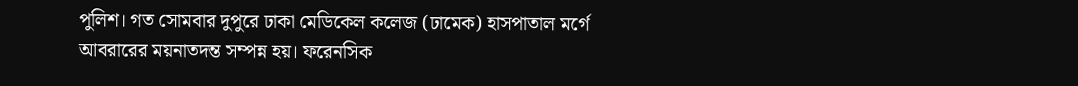পুলিশ। গত সোমবার দুপুরে ঢাকা মেডিকেল কলেজ (ঢামেক) হাসপাতাল মর্গে আবরারের ময়নাতদন্ত সম্পন্ন হয়। ফরেনসিক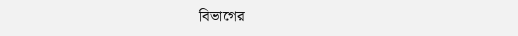বিভাগের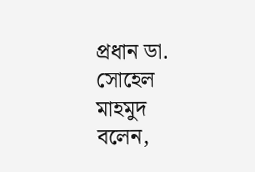প্রধান ডা. সোহেল মাহমুদ বলেন,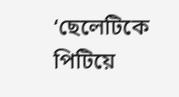‘ছেলেটিকে পিটিয়ে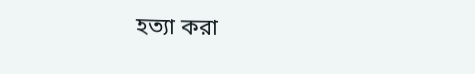হত্যা করা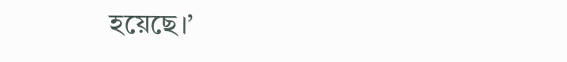হয়েছে।’